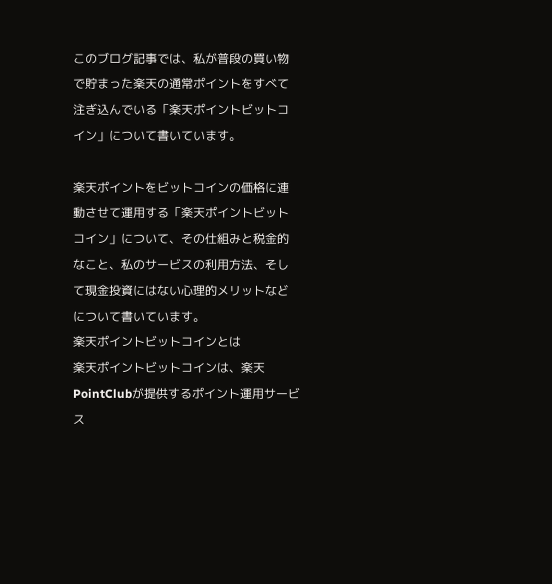このブログ記事では、私が普段の買い物で貯まった楽天の通常ポイントをすべて注ぎ込んでいる「楽天ポイントビットコイン」について書いています。

楽天ポイントをビットコインの価格に連動させて運用する「楽天ポイントビットコイン」について、その仕組みと税金的なこと、私のサービスの利用方法、そして現金投資にはない心理的メリットなどについて書いています。
楽天ポイントビットコインとは
楽天ポイントビットコインは、楽天PointClubが提供するポイント運用サービス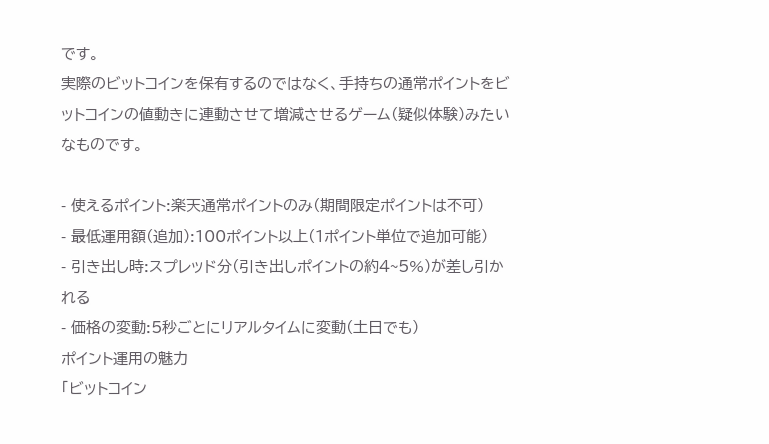です。
実際のビットコインを保有するのではなく、手持ちの通常ポイントをビットコインの値動きに連動させて増減させるゲーム(疑似体験)みたいなものです。

- 使えるポイント:楽天通常ポイントのみ(期間限定ポイントは不可)
- 最低運用額(追加):100ポイント以上(1ポイント単位で追加可能)
- 引き出し時:スプレッド分(引き出しポイントの約4~5%)が差し引かれる
- 価格の変動:5秒ごとにリアルタイムに変動(土日でも)
ポイント運用の魅力
「ビットコイン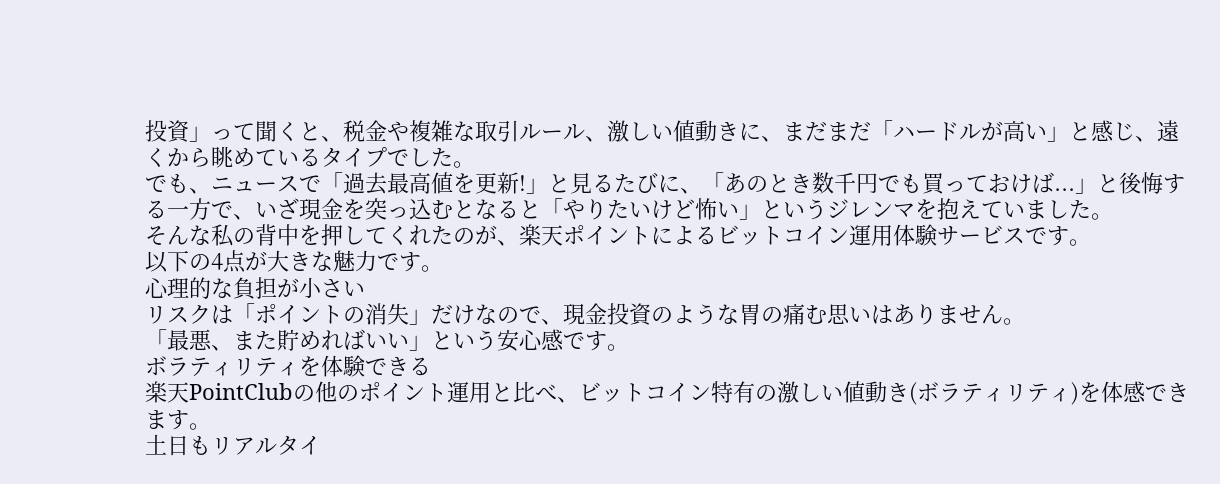投資」って聞くと、税金や複雑な取引ルール、激しい値動きに、まだまだ「ハードルが高い」と感じ、遠くから眺めているタイプでした。
でも、ニュースで「過去最高値を更新!」と見るたびに、「あのとき数千円でも買っておけば...」と後悔する一方で、いざ現金を突っ込むとなると「やりたいけど怖い」というジレンマを抱えていました。
そんな私の背中を押してくれたのが、楽天ポイントによるビットコイン運用体験サービスです。
以下の4点が大きな魅力です。
心理的な負担が小さい
リスクは「ポイントの消失」だけなので、現金投資のような胃の痛む思いはありません。
「最悪、また貯めればいい」という安心感です。
ボラティリティを体験できる
楽天PointClubの他のポイント運用と比べ、ビットコイン特有の激しい値動き(ボラティリティ)を体感できます。
土日もリアルタイ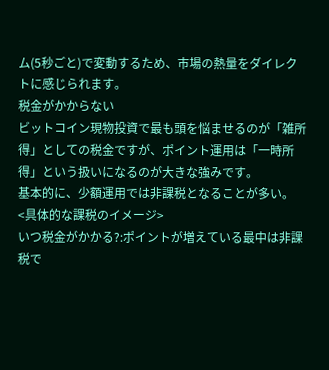ム(5秒ごと)で変動するため、市場の熱量をダイレクトに感じられます。
税金がかからない
ビットコイン現物投資で最も頭を悩ませるのが「雑所得」としての税金ですが、ポイント運用は「一時所得」という扱いになるのが大きな強みです。
基本的に、少額運用では非課税となることが多い。
<具体的な課税のイメージ>
いつ税金がかかる?:ポイントが増えている最中は非課税で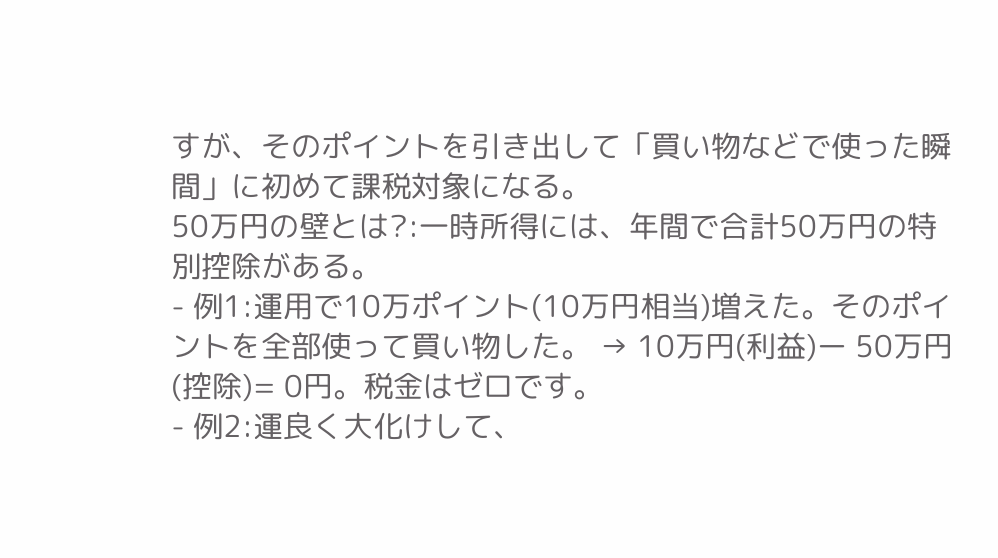すが、そのポイントを引き出して「買い物などで使った瞬間」に初めて課税対象になる。
50万円の壁とは?:一時所得には、年間で合計50万円の特別控除がある。
- 例1:運用で10万ポイント(10万円相当)増えた。そのポイントを全部使って買い物した。 → 10万円(利益)ー 50万円(控除)= 0円。税金はゼロです。
- 例2:運良く大化けして、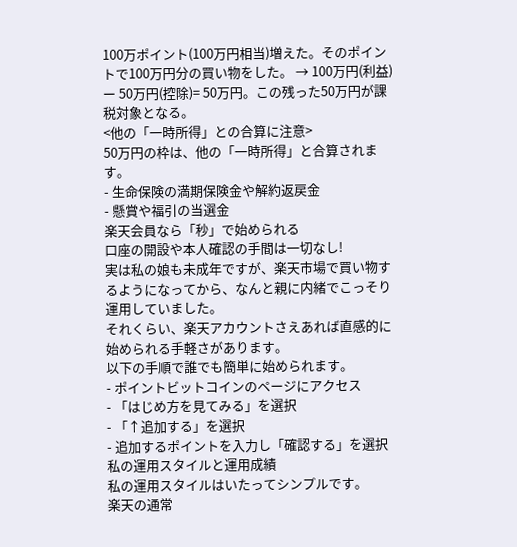100万ポイント(100万円相当)増えた。そのポイントで100万円分の買い物をした。 → 100万円(利益)ー 50万円(控除)= 50万円。この残った50万円が課税対象となる。
<他の「一時所得」との合算に注意>
50万円の枠は、他の「一時所得」と合算されます。
- 生命保険の満期保険金や解約返戻金
- 懸賞や福引の当選金
楽天会員なら「秒」で始められる
口座の開設や本人確認の手間は一切なし!
実は私の娘も未成年ですが、楽天市場で買い物するようになってから、なんと親に内緒でこっそり運用していました。
それくらい、楽天アカウントさえあれば直感的に始められる手軽さがあります。
以下の手順で誰でも簡単に始められます。
- ポイントビットコインのページにアクセス
- 「はじめ方を見てみる」を選択
- 「↑追加する」を選択
- 追加するポイントを入力し「確認する」を選択
私の運用スタイルと運用成績
私の運用スタイルはいたってシンプルです。
楽天の通常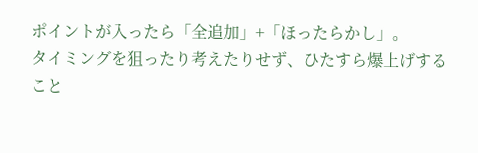ポイントが入ったら「全追加」+「ほったらかし」。
タイミングを狙ったり考えたりせず、ひたすら爆上げすること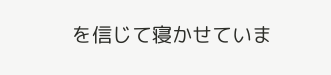を信じて寝かせていま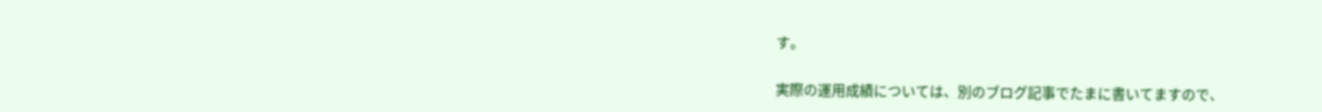す。

実際の運用成績については、別のブログ記事でたまに書いてますので、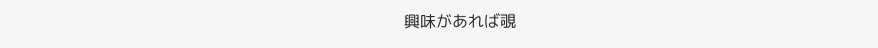興味があれば覗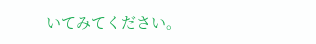いてみてください。